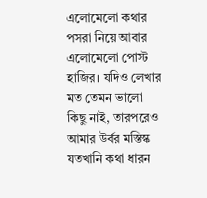এলোমেলো কথার পসরা নিয়ে আবার এলোমেলো পোস্ট হাজির। যদিও লেখার মত তেমন ভালো কিছু নাই, তারপরেও আমার উর্বর মস্তিস্ক যতখানি কথা ধারন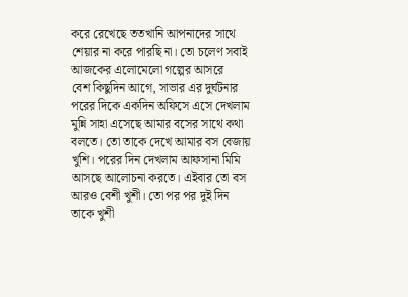করে রেখেছে ততখানি আপনাদের সাথে শেয়ার না করে পারছি না। তো চলেণ সবাই আজকের এলোমেলো গল্পের আসরে
বেশ কিছুদিন আগে, সাভার এর দুর্ঘটনার পরের দিকে একদিন অফিসে এসে দেখলাম মুন্নি সাহা এসেছে আমার বসের সাথে কথা বলতে। তো তাকে দেখে আমার বস বেজায় খুশি। পরের দিন দেখলাম আফসানা মিমি আসছে আলোচনা করতে। এইবার তো বস আরও বেশী খুশী। তো পর পর দুই দিন তাকে খুশী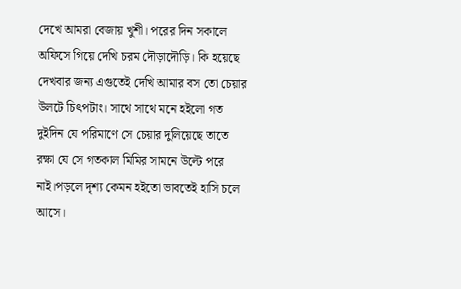দেখে আমরা বেজায় খুশী। পরের দিন সকালে অফিসে গিয়ে দেখি চরম দৌড়াদৌড়ি। কি হয়েছে দেখবার জন্য এগুতেই দেখি আমার বস তো চেয়ার উলটে চিৎপটাং। সাথে সাথে মনে হইলো গত দুইদিন যে পরিমাণে সে চেয়ার দুলিয়েছে তাতে রক্ষা যে সে গতকাল মিমির সামনে উল্টে পরে নাই।পড়লে দৃশ্য কেমন হইতো ভাবতেই হাসি চলে আসে।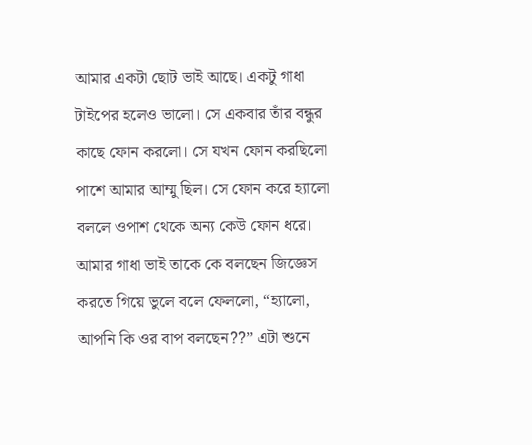আমার একটা ছোট ভাই আছে। একটু গাধা টাইপের হলেও ভালো। সে একবার তাঁর বন্ধুর কাছে ফোন করলো। সে যখন ফোন করছিলো পাশে আমার আম্মু ছিল। সে ফোন করে হ্যালো বললে ওপাশ থেকে অন্য কেউ ফোন ধরে। আমার গাধা ভাই তাকে কে বলছেন জিজ্ঞেস করতে গিয়ে ভুলে বলে ফেললো, “হ্যালো, আপনি কি ওর বাপ বলছেন??” এটা শুনে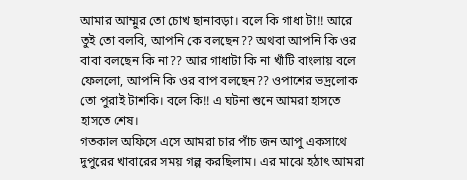আমার আম্মুর তো চোখ ছানাবড়া। বলে কি গাধা টা!! আরে তুই তো বলবি, আপনি কে বলছেন?? অথবা আপনি কি ওর বাবা বলছেন কি না?? আর গাধাটা কি না খাঁটি বাংলায় বলে ফেললো, আপনি কি ওর বাপ বলছেন?? ওপাশের ভদ্রলোক তো পুরাই টাশকি। বলে কি!! এ ঘটনা শুনে আমরা হাসতে হাসতে শেষ।
গতকাল অফিসে এসে আমরা চার পাঁচ জন আপু একসাথে দুপুরের খাবারের সময় গল্প করছিলাম। এর মাঝে হঠাৎ আমরা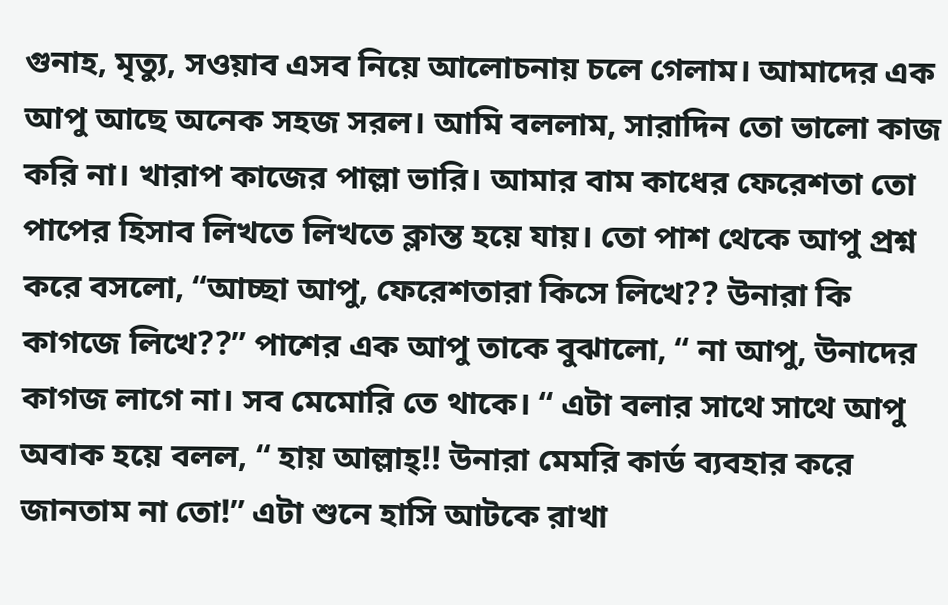গুনাহ, মৃত্যু, সওয়াব এসব নিয়ে আলোচনায় চলে গেলাম। আমাদের এক আপু আছে অনেক সহজ সরল। আমি বললাম, সারাদিন তো ভালো কাজ করি না। খারাপ কাজের পাল্লা ভারি। আমার বাম কাধের ফেরেশতা তো পাপের হিসাব লিখতে লিখতে ক্লান্ত হয়ে যায়। তো পাশ থেকে আপু প্রশ্ন করে বসলো, “আচ্ছা আপু, ফেরেশতারা কিসে লিখে?? উনারা কি কাগজে লিখে??” পাশের এক আপু তাকে বুঝালো, “ না আপু, উনাদের কাগজ লাগে না। সব মেমোরি তে থাকে। “ এটা বলার সাথে সাথে আপু অবাক হয়ে বলল, “ হায় আল্লাহ্!! উনারা মেমরি কার্ড ব্যবহার করে জানতাম না তো!” এটা শুনে হাসি আটকে রাখা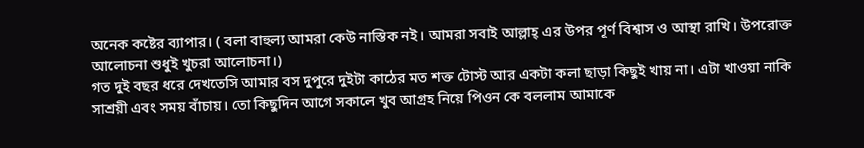অনেক কষ্টের ব্যাপার। ( বলা বাহুল্য আমরা কেউ নাস্তিক নই। আমরা সবাই আল্লাহ্ এর উপর পূর্ণ বিশ্বাস ও আস্থা রাখি। উপরোক্ত আলোচনা শুধুই খুচরা আলোচনা।)
গত দুই বছর ধরে দেখতেসি আমার বস দুপুরে দুইটা কাঠের মত শক্ত টোস্ট আর একটা কলা ছাড়া কিছুই খায় না। এটা খাওয়া নাকি সাশ্রয়ী এবং সময় বাঁচায়। তো কিছুদিন আগে সকালে খুব আগ্রহ নিয়ে পিওন কে বললাম আমাকে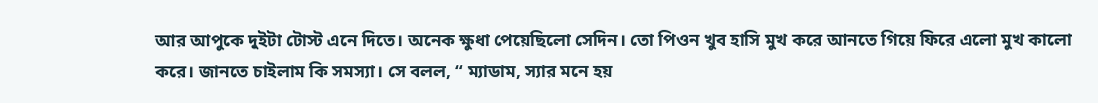আর আপুকে দুইটা টোস্ট এনে দিতে। অনেক ক্ষুধা পেয়েছিলো সেদিন। তো পিওন খুব হাসি মুখ করে আনতে গিয়ে ফিরে এলো মুখ কালো করে। জানতে চাইলাম কি সমস্যা। সে বলল, “ ম্যাডাম, স্যার মনে হয়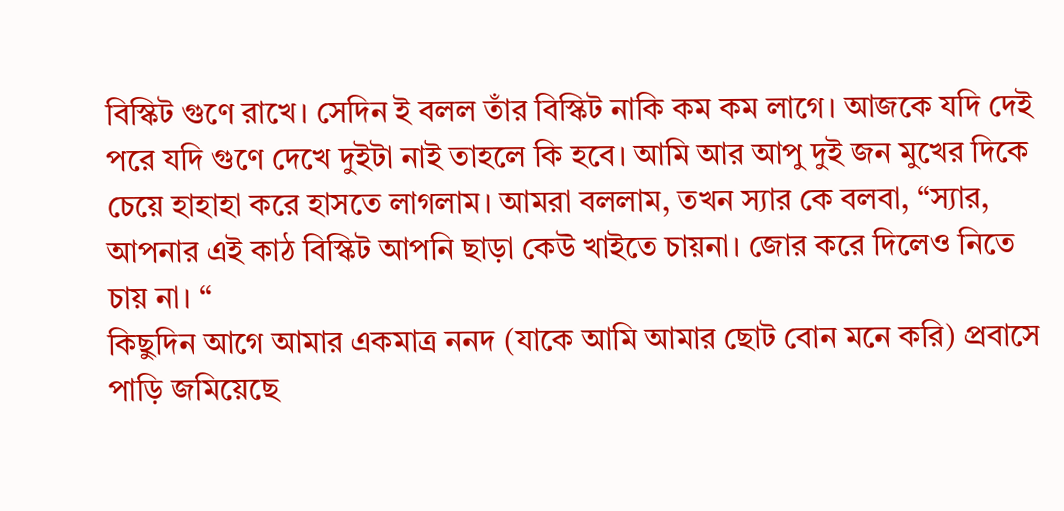বিস্কিট গুণে রাখে। সেদিন ই বলল তাঁর বিস্কিট নাকি কম কম লাগে। আজকে যদি দেই পরে যদি গুণে দেখে দুইটা নাই তাহলে কি হবে। আমি আর আপু দুই জন মুখের দিকে চেয়ে হাহাহা করে হাসতে লাগলাম। আমরা বললাম, তখন স্যার কে বলবা, “স্যার, আপনার এই কাঠ বিস্কিট আপনি ছাড়া কেউ খাইতে চায়না। জোর করে দিলেও নিতে চায় না। “
কিছুদিন আগে আমার একমাত্র ননদ (যাকে আমি আমার ছোট বোন মনে করি) প্রবাসে পাড়ি জমিয়েছে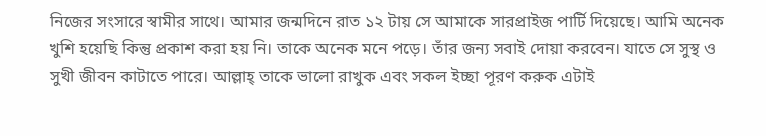নিজের সংসারে স্বামীর সাথে। আমার জন্মদিনে রাত ১২ টায় সে আমাকে সারপ্রাইজ পার্টি দিয়েছে। আমি অনেক খুশি হয়েছি কিন্তু প্রকাশ করা হয় নি। তাকে অনেক মনে পড়ে। তাঁর জন্য সবাই দোয়া করবেন। যাতে সে সুস্থ ও সুখী জীবন কাটাতে পারে। আল্লাহ্ তাকে ভালো রাখুক এবং সকল ইচ্ছা পূরণ করুক এটাই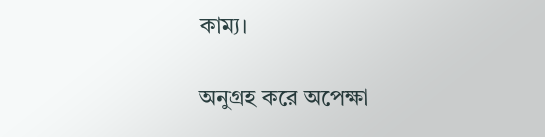কাম্য।

অনুগ্রহ করে অপেক্ষা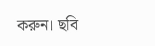করুন। ছবি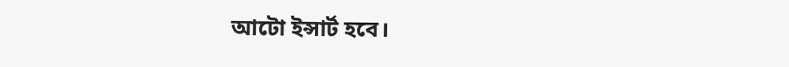আটো ইন্সার্ট হবে।